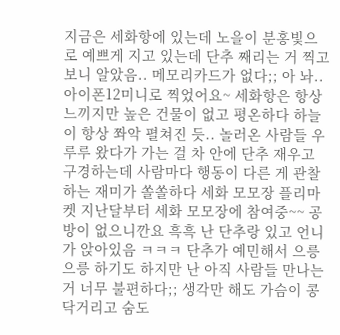지금은 세화항에 있는데 노을이 분홍빛으로 예쁘게 지고 있는데 단추 째리는 거 찍고 보니 알았음.. 메모리카드가 없다;; 아 놔..
아이폰12미니로 찍었어요~ 세화항은 항상 느끼지만 높은 건물이 없고 평온하다 하늘이 항상 쫘악 펼쳐진 듯.. 놀러온 사람들 우루루 왔다가 가는 걸 차 안에 단추 재우고 구경하는데 사람마다 행동이 다른 게 관찰하는 재미가 쏠쏠하다 세화 모모장 플리마켓 지난달부터 세화 모모장에 참여중~~ 공방이 없으니깐요 흑흑 난 단추랑 있고 언니가 앉아있음 ㅋㅋㅋ 단추가 예민해서 으릉으릉 하기도 하지만 난 아직 사람들 만나는 거 너무 불편하다;; 생각만 해도 가슴이 콩닥거리고 숨도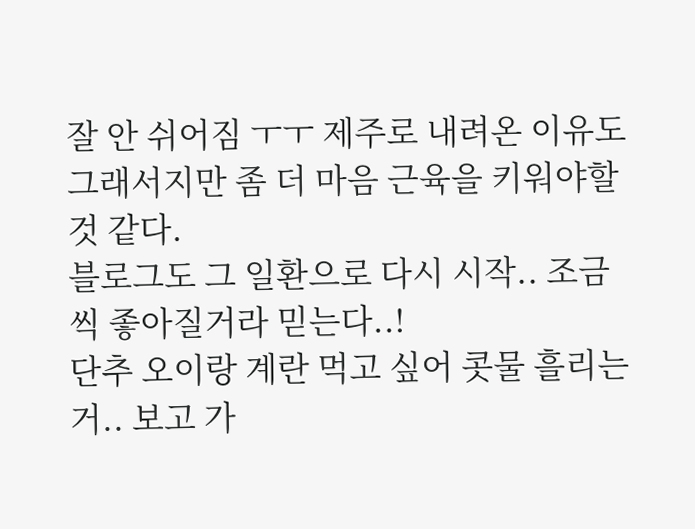잘 안 쉬어짐 ㅜㅜ 제주로 내려온 이유도 그래서지만 좀 더 마음 근육을 키워야할 것 같다.
블로그도 그 일환으로 다시 시작.. 조금씩 좋아질거라 믿는다..!
단추 오이랑 계란 먹고 싶어 콧물 흘리는 거.. 보고 가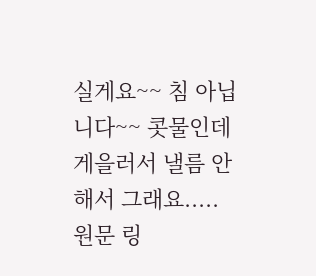실게요~~ 침 아닙니다~~ 콧물인데 게을러서 낼름 안 해서 그래요.....
원문 링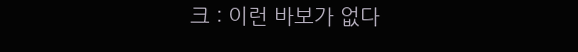크 : 이런 바보가 없다